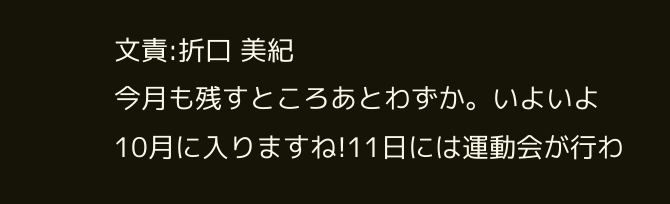文責:折口 美紀
今月も残すところあとわずか。いよいよ10月に入りますね!11日には運動会が行わ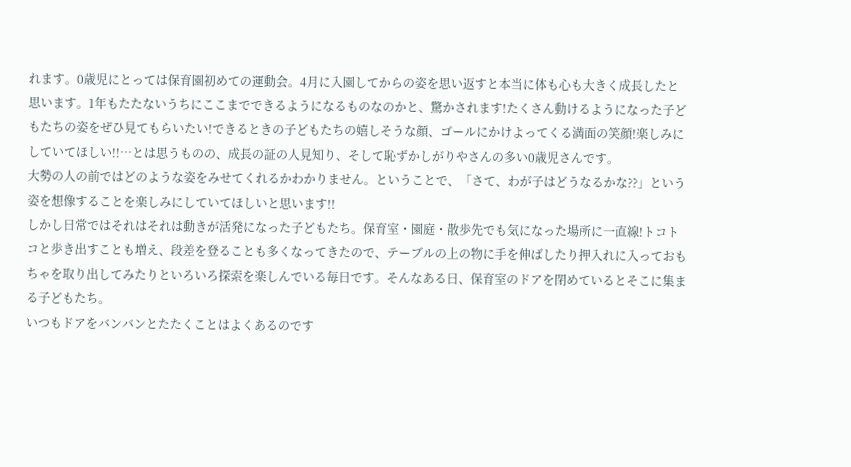れます。0歳児にとっては保育園初めての運動会。4月に入園してからの姿を思い返すと本当に体も心も大きく成長したと思います。1年もたたないうちにここまでできるようになるものなのかと、驚かされます!たくさん動けるようになった子どもたちの姿をぜひ見てもらいたい!できるときの子どもたちの嬉しそうな顔、ゴールにかけよってくる満面の笑顔!楽しみにしていてほしい!!…とは思うものの、成長の証の人見知り、そして恥ずかしがりやさんの多い0歳児さんです。
大勢の人の前ではどのような姿をみせてくれるかわかりません。ということで、「さて、わが子はどうなるかな??」という姿を想像することを楽しみにしていてほしいと思います!!
しかし日常ではそれはそれは動きが活発になった子どもたち。保育室・園庭・散歩先でも気になった場所に一直線!トコトコと歩き出すことも増え、段差を登ることも多くなってきたので、テーブルの上の物に手を伸ばしたり押入れに入っておもちゃを取り出してみたりといろいろ探索を楽しんでいる毎日です。そんなある日、保育室のドアを閉めているとそこに集まる子どもたち。
いつもドアをバンバンとたたくことはよくあるのです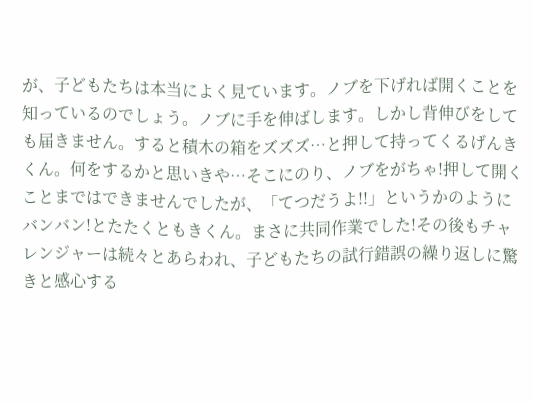が、子どもたちは本当によく見ています。ノブを下げれば開くことを知っているのでしょう。ノブに手を伸ばします。しかし背伸びをしても届きません。すると積木の箱をズズズ…と押して持ってくるげんきくん。何をするかと思いきや…そこにのり、ノブをがちゃ!押して開くことまではできませんでしたが、「てつだうよ!!」というかのようにバンバン!とたたくともきくん。まさに共同作業でした!その後もチャレンジャーは続々とあらわれ、子どもたちの試行錯誤の繰り返しに驚きと感心する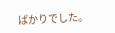ばかりでした。